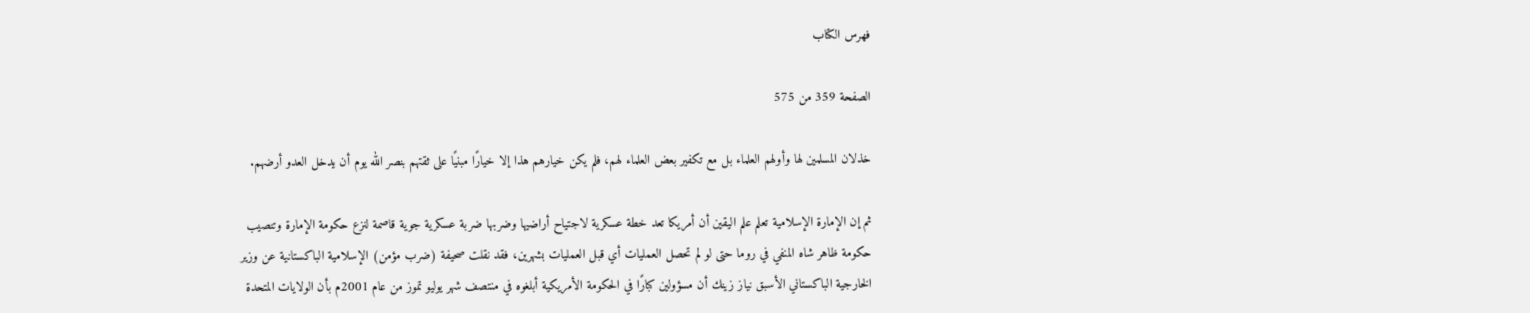فهرس الكتاب

الصفحة 359 من 575

خذلان المسلمين لها وأولهم العلماء بل مع تكفير بعض العلماء لهم، فلم يكن خيارهم هذا إلا خيارًا مبنيًا على ثقتهم بنصر الله يوم أن يدخل العدو أرضهم.

ثم إن الإمارة الإسلامية تعلم علم اليقين أن أمريكا تعد خطة عسكرية لاجتياح أراضيها وضربها ضربة عسكرية جوية قاصمة لنزع حكومة الإمارة وتنصيب حكومة ظاهر شاه المنفي في روما حتى لو لم تحصل العمليات أي قبل العمليات بشهرين، فقد نقلت صحيفة (ضرب مؤمن) الإسلامية الباكستانية عن وزير الخارجية الباكستاني الأسبق نياز زينك أن مسؤولين كبارًا في الحكومة الأمريكية أبلغوه في منتصف شهر يوليو تموز من عام 2001م بأن الولايات المتحدة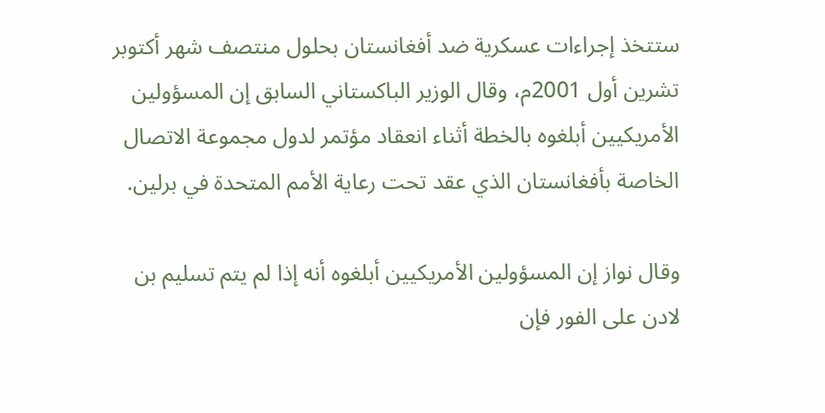ستتخذ إجراءات عسكرية ضد أفغانستان بحلول منتصف شهر أكتوبر تشرين أول 2001م، وقال الوزير الباكستاني السابق إن المسؤولين الأمريكيين أبلغوه بالخطة أثناء انعقاد مؤتمر لدول مجموعة الاتصال الخاصة بأفغانستان الذي عقد تحت رعاية الأمم المتحدة في برلين.

وقال نواز إن المسؤولين الأمريكيين أبلغوه أنه إذا لم يتم تسليم بن لادن على الفور فإن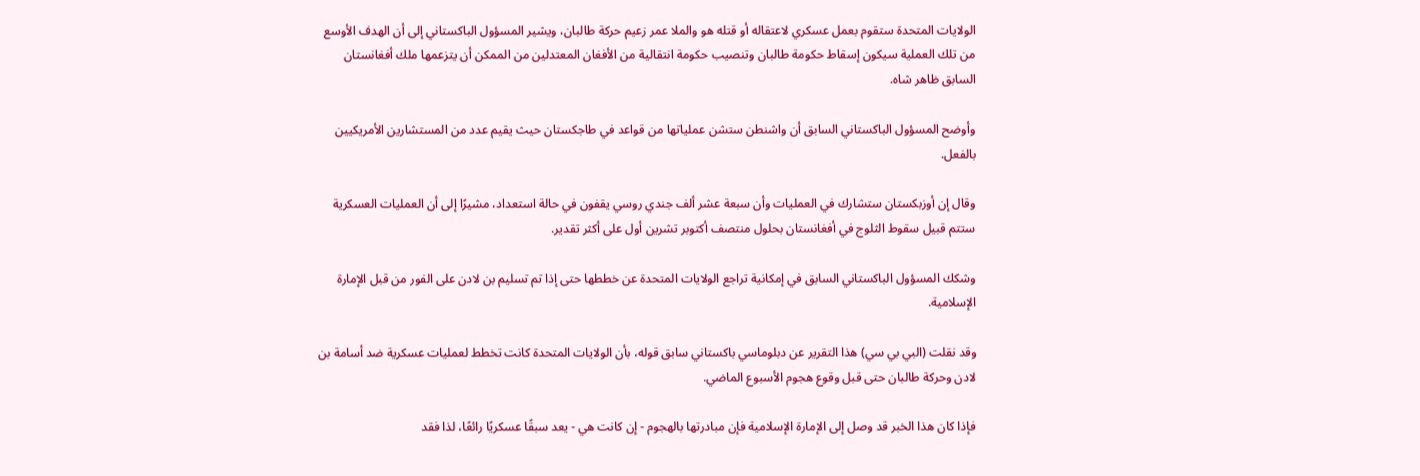الولايات المتحدة ستقوم بعمل عسكري لاعتقاله أو قتله هو والملا عمر زعيم حركة طالبان، ويشير المسؤول الباكستاني إلى أن الهدف الأوسع من تلك العملية سيكون إسقاط حكومة طالبان وتنصيب حكومة انتقالية من الأفغان المعتدلين من الممكن أن يتزعمها ملك أفغانستان السابق ظاهر شاه.

وأوضح المسؤول الباكستاني السابق أن واشنطن ستشن عملياتها من قواعد في طاجكستان حيث يقيم عدد من المستشارين الأمريكيين بالفعل.

وقال إن أوزبكستان ستشارك في العمليات وأن سبعة عشر ألف جندي روسي يقفون في حالة استعداد، مشيرًا إلى أن العمليات العسكرية ستتم قبيل سقوط الثلوج في أفغانستان بحلول منتصف أكتوبر تشرين أول على أكثر تقدير.

وشكك المسؤول الباكستاني السابق في إمكانية تراجع الولايات المتحدة عن خططها حتى إذا تم تسليم بن لادن على الفور من قبل الإمارة الإسلامية.

وقد نقلت (البي بي سي) هذا التقرير عن دبلوماسي باكستاني سابق قوله، بأن الولايات المتحدة كانت تخطط لعمليات عسكرية ضد أسامة بن لادن وحركة طالبان حتى قبل وقوع هجوم الأسبوع الماضي.

فإذا كان هذا الخبر قد وصل إلى الإمارة الإسلامية فإن مبادرتها بالهجوم - إن كانت هي - يعد سبقًا عسكريًا رائعًا، لذا فقد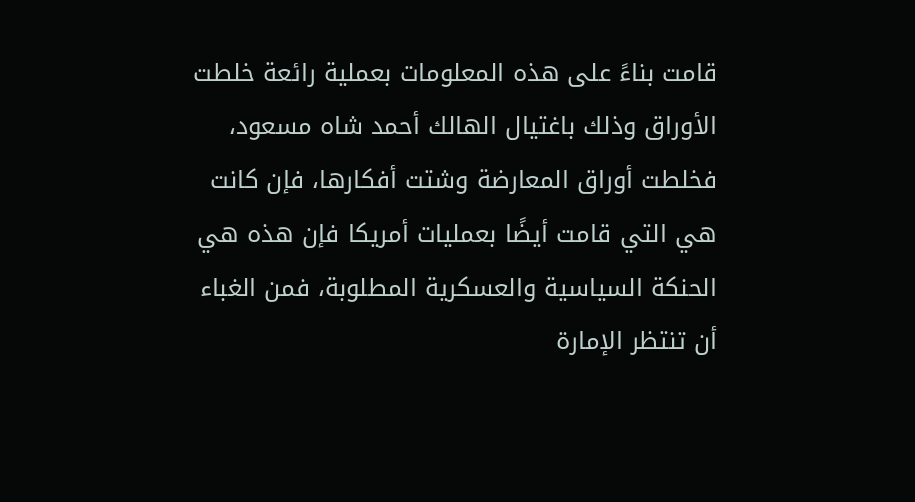قامت بناءً على هذه المعلومات بعملية رائعة خلطت الأوراق وذلك باغتيال الهالك أحمد شاه مسعود، فخلطت أوراق المعارضة وشتت أفكارها، فإن كانت هي التي قامت أيضًا بعمليات أمريكا فإن هذه هي الحنكة السياسية والعسكرية المطلوبة، فمن الغباء أن تنتظر الإمارة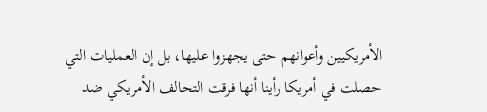الأمريكيين وأعوانهم حتى يجهزوا عليها، بل إن العمليات التي حصلت في أمريكا رأينا أنها فرقت التحالف الأمريكي ضد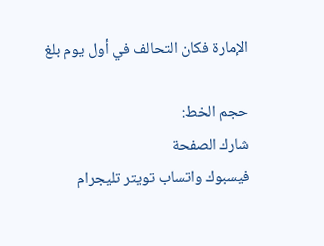الإمارة فكان التحالف في أول يوم بلغ

حجم الخط:
شارك الصفحة
فيسبوك واتساب تويتر تليجرام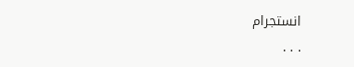انستجرام
. . .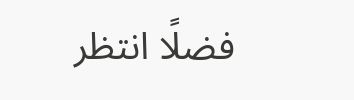فضلًا انتظر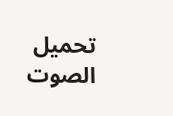تحميل الصوت